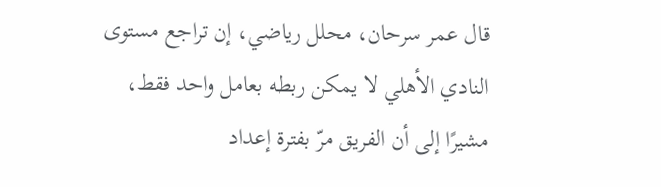قال عمر سرحان، محلل رياضي، إن تراجع مستوى النادي الأهلي لا يمكن ربطه بعامل واحد فقط، مشيرًا إلى أن الفريق مرّ بفترة إعداد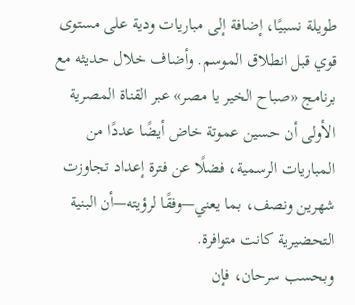طويلة نسبيًا، إضافة إلى مباريات ودية على مستوى قوي قبل انطلاق الموسم. وأضاف خلال حديثه مع برنامج «صباح الخير يا مصر» عبر القناة المصرية الأولى أن حسين عموتة خاض أيضًا عددًا من المباريات الرسمية، فضلًا عن فترة إعداد تجاوزت شهرين ونصف، بما يعني—وفقًا لرؤيته—أن البنية التحضيرية كانت متوافرة.
وبحسب سرحان، فإن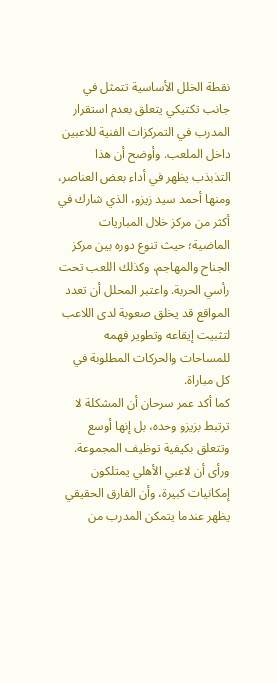نقطة الخلل الأساسية تتمثل في جانب تكتيكي يتعلق بعدم استقرار المدرب في التمركزات الفنية للاعبين داخل الملعب. وأوضح أن هذا التذبذب يظهر في أداء بعض العناصر، ومنها أحمد سيد زيزو، الذي شارك في أكثر من مركز خلال المباريات الماضية؛ حيث تنوع دوره بين مركز الجناح والمهاجم، وكذلك اللعب تحت رأسي الحربة. واعتبر المحلل أن تعدد المواقع قد يخلق صعوبة لدى اللاعب لتثبيت إيقاعه وتطوير فهمه للمساحات والحركات المطلوبة في كل مباراة.
كما أكد عمر سرحان أن المشكلة لا ترتبط بزيزو وحده، بل إنها أوسع وتتعلق بكيفية توظيف المجموعة. ورأى أن لاعبي الأهلي يمتلكون إمكانيات كبيرة، وأن الفارق الحقيقي يظهر عندما يتمكن المدرب من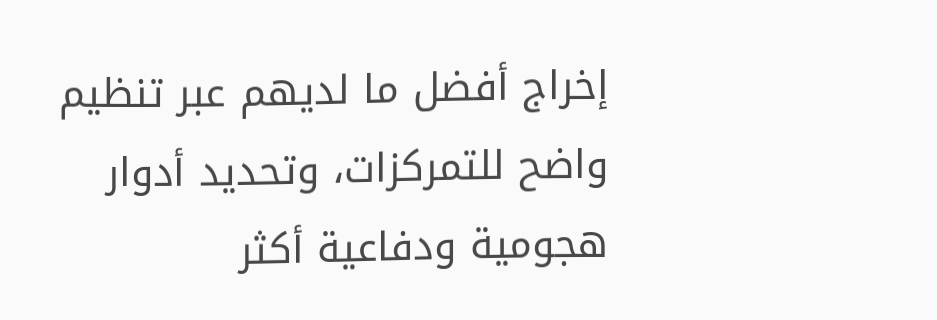إخراج أفضل ما لديهم عبر تنظيم واضح للتمركزات، وتحديد أدوار هجومية ودفاعية أكثر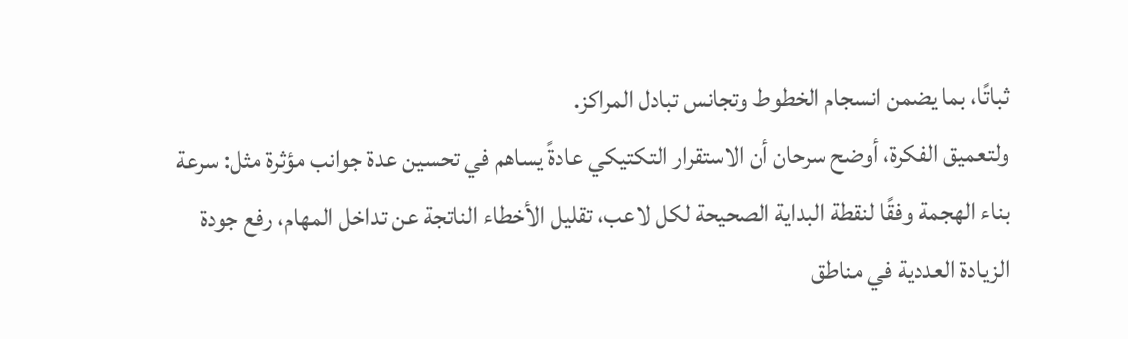ثباتًا، بما يضمن انسجام الخطوط وتجانس تبادل المراكز.
ولتعميق الفكرة، أوضح سرحان أن الاستقرار التكتيكي عادةً يساهم في تحسين عدة جوانب مؤثرة مثل: سرعة بناء الهجمة وفقًا لنقطة البداية الصحيحة لكل لاعب، تقليل الأخطاء الناتجة عن تداخل المهام، رفع جودة الزيادة العددية في مناطق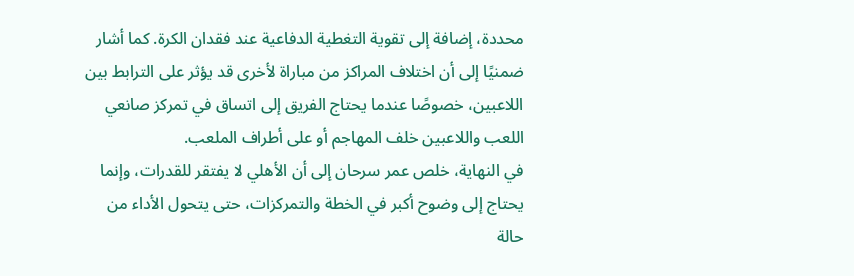محددة، إضافة إلى تقوية التغطية الدفاعية عند فقدان الكرة. كما أشار ضمنيًا إلى أن اختلاف المراكز من مباراة لأخرى قد يؤثر على الترابط بين اللاعبين، خصوصًا عندما يحتاج الفريق إلى اتساق في تمركز صانعي اللعب واللاعبين خلف المهاجم أو على أطراف الملعب.
في النهاية، خلص عمر سرحان إلى أن الأهلي لا يفتقر للقدرات، وإنما يحتاج إلى وضوح أكبر في الخطة والتمركزات، حتى يتحول الأداء من حالة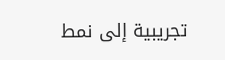تجريبية إلى نمط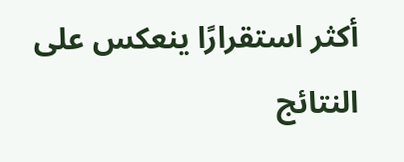أكثر استقرارًا ينعكس على النتائج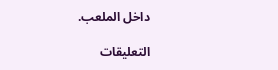داخل الملعب.

التعليقات